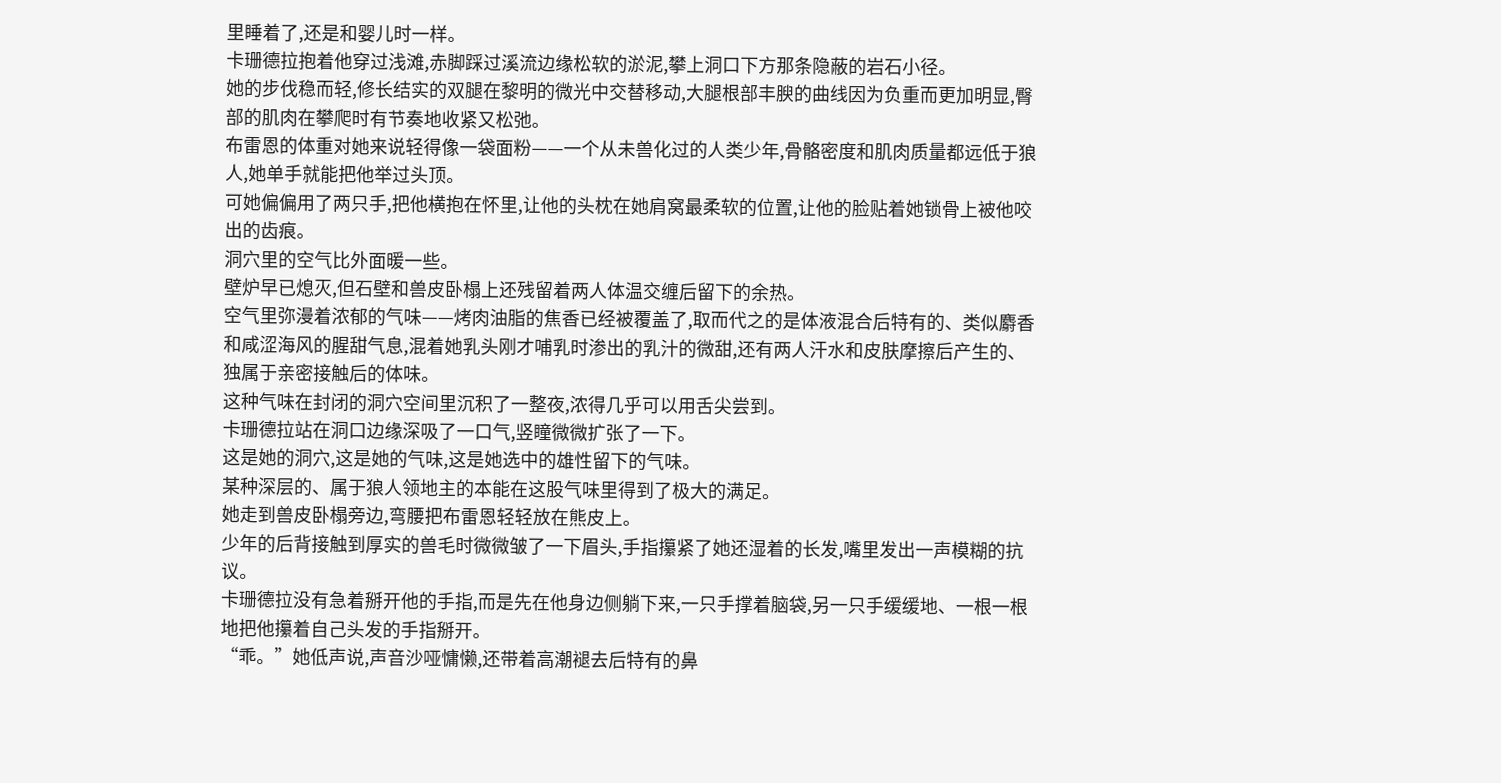里睡着了,还是和婴儿时一样。
卡珊德拉抱着他穿过浅滩,赤脚踩过溪流边缘松软的淤泥,攀上洞口下方那条隐蔽的岩石小径。
她的步伐稳而轻,修长结实的双腿在黎明的微光中交替移动,大腿根部丰腴的曲线因为负重而更加明显,臀部的肌肉在攀爬时有节奏地收紧又松弛。
布雷恩的体重对她来说轻得像一袋面粉——一个从未兽化过的人类少年,骨骼密度和肌肉质量都远低于狼人,她单手就能把他举过头顶。
可她偏偏用了两只手,把他横抱在怀里,让他的头枕在她肩窝最柔软的位置,让他的脸贴着她锁骨上被他咬出的齿痕。
洞穴里的空气比外面暖一些。
壁炉早已熄灭,但石壁和兽皮卧榻上还残留着两人体温交缠后留下的余热。
空气里弥漫着浓郁的气味——烤肉油脂的焦香已经被覆盖了,取而代之的是体液混合后特有的、类似麝香和咸涩海风的腥甜气息,混着她乳头刚才哺乳时渗出的乳汁的微甜,还有两人汗水和皮肤摩擦后产生的、独属于亲密接触后的体味。
这种气味在封闭的洞穴空间里沉积了一整夜,浓得几乎可以用舌尖尝到。
卡珊德拉站在洞口边缘深吸了一口气,竖瞳微微扩张了一下。
这是她的洞穴,这是她的气味,这是她选中的雄性留下的气味。
某种深层的、属于狼人领地主的本能在这股气味里得到了极大的满足。
她走到兽皮卧榻旁边,弯腰把布雷恩轻轻放在熊皮上。
少年的后背接触到厚实的兽毛时微微皱了一下眉头,手指攥紧了她还湿着的长发,嘴里发出一声模糊的抗议。
卡珊德拉没有急着掰开他的手指,而是先在他身边侧躺下来,一只手撑着脑袋,另一只手缓缓地、一根一根地把他攥着自己头发的手指掰开。
“乖。”她低声说,声音沙哑慵懒,还带着高潮褪去后特有的鼻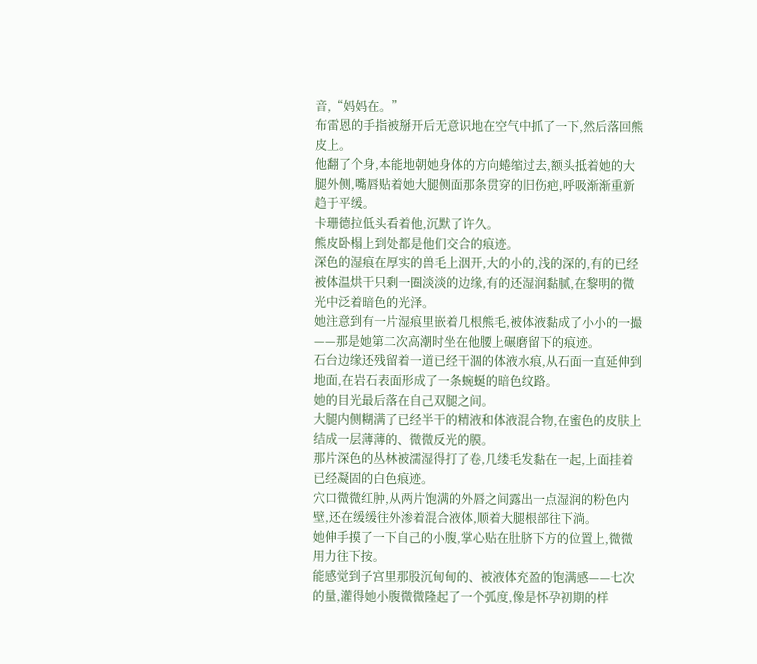音,“妈妈在。”
布雷恩的手指被掰开后无意识地在空气中抓了一下,然后落回熊皮上。
他翻了个身,本能地朝她身体的方向蜷缩过去,额头抵着她的大腿外侧,嘴唇贴着她大腿侧面那条贯穿的旧伤疤,呼吸渐渐重新趋于平缓。
卡珊德拉低头看着他,沉默了许久。
熊皮卧榻上到处都是他们交合的痕迹。
深色的湿痕在厚实的兽毛上洇开,大的小的,浅的深的,有的已经被体温烘干只剩一圈淡淡的边缘,有的还湿润黏腻,在黎明的微光中泛着暗色的光泽。
她注意到有一片湿痕里嵌着几根熊毛,被体液黏成了小小的一撮——那是她第二次高潮时坐在他腰上碾磨留下的痕迹。
石台边缘还残留着一道已经干涸的体液水痕,从石面一直延伸到地面,在岩石表面形成了一条蜿蜒的暗色纹路。
她的目光最后落在自己双腿之间。
大腿内侧糊满了已经半干的精液和体液混合物,在蜜色的皮肤上结成一层薄薄的、微微反光的膜。
那片深色的丛林被濡湿得打了卷,几缕毛发黏在一起,上面挂着已经凝固的白色痕迹。
穴口微微红肿,从两片饱满的外唇之间露出一点湿润的粉色内壁,还在缓缓往外渗着混合液体,顺着大腿根部往下淌。
她伸手摸了一下自己的小腹,掌心贴在肚脐下方的位置上,微微用力往下按。
能感觉到子宫里那股沉甸甸的、被液体充盈的饱满感——七次的量,灌得她小腹微微隆起了一个弧度,像是怀孕初期的样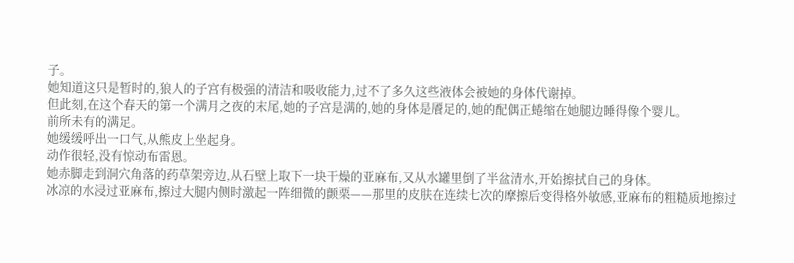子。
她知道这只是暂时的,狼人的子宫有极强的清洁和吸收能力,过不了多久这些液体会被她的身体代谢掉。
但此刻,在这个春天的第一个满月之夜的末尾,她的子宫是满的,她的身体是餍足的,她的配偶正蜷缩在她腿边睡得像个婴儿。
前所未有的满足。
她缓缓呼出一口气,从熊皮上坐起身。
动作很轻,没有惊动布雷恩。
她赤脚走到洞穴角落的药草架旁边,从石壁上取下一块干燥的亚麻布,又从水罐里倒了半盆清水,开始擦拭自己的身体。
冰凉的水浸过亚麻布,擦过大腿内侧时激起一阵细微的颤栗——那里的皮肤在连续七次的摩擦后变得格外敏感,亚麻布的粗糙质地擦过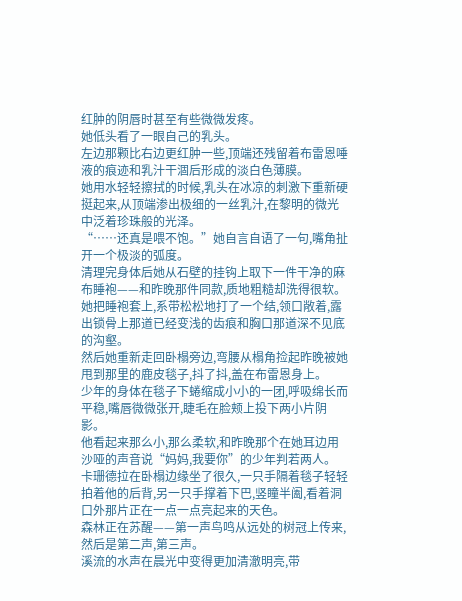红肿的阴唇时甚至有些微微发疼。
她低头看了一眼自己的乳头。
左边那颗比右边更红肿一些,顶端还残留着布雷恩唾液的痕迹和乳汁干涸后形成的淡白色薄膜。
她用水轻轻擦拭的时候,乳头在冰凉的刺激下重新硬挺起来,从顶端渗出极细的一丝乳汁,在黎明的微光中泛着珍珠般的光泽。
“……还真是喂不饱。”她自言自语了一句,嘴角扯开一个极淡的弧度。
清理完身体后她从石壁的挂钩上取下一件干净的麻布睡袍——和昨晚那件同款,质地粗糙却洗得很软。
她把睡袍套上,系带松松地打了一个结,领口敞着,露出锁骨上那道已经变浅的齿痕和胸口那道深不见底的沟壑。
然后她重新走回卧榻旁边,弯腰从榻角捡起昨晚被她甩到那里的鹿皮毯子,抖了抖,盖在布雷恩身上。
少年的身体在毯子下蜷缩成小小的一团,呼吸绵长而平稳,嘴唇微微张开,睫毛在脸颊上投下两小片阴影。
他看起来那么小,那么柔软,和昨晚那个在她耳边用沙哑的声音说“妈妈,我要你”的少年判若两人。
卡珊德拉在卧榻边缘坐了很久,一只手隔着毯子轻轻拍着他的后背,另一只手撑着下巴,竖瞳半阖,看着洞口外那片正在一点一点亮起来的天色。
森林正在苏醒——第一声鸟鸣从远处的树冠上传来,然后是第二声,第三声。
溪流的水声在晨光中变得更加清澈明亮,带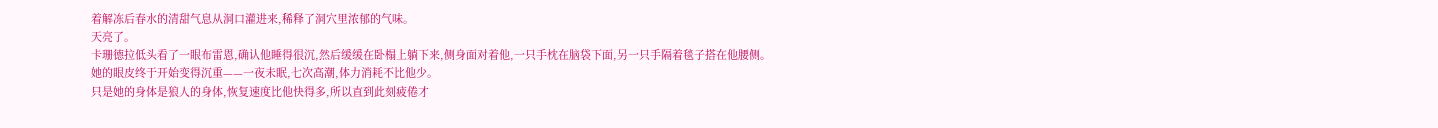着解冻后春水的清甜气息从洞口灌进来,稀释了洞穴里浓郁的气味。
天亮了。
卡珊德拉低头看了一眼布雷恩,确认他睡得很沉,然后缓缓在卧榻上躺下来,侧身面对着他,一只手枕在脑袋下面,另一只手隔着毯子搭在他腰侧。
她的眼皮终于开始变得沉重——一夜未眠,七次高潮,体力消耗不比他少。
只是她的身体是狼人的身体,恢复速度比他快得多,所以直到此刻疲倦才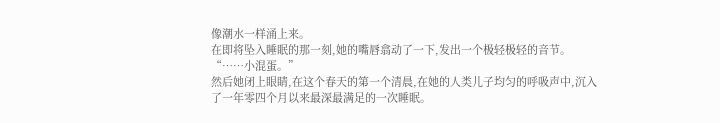像潮水一样涌上来。
在即将坠入睡眠的那一刻,她的嘴唇翕动了一下,发出一个极轻极轻的音节。
“……小混蛋。”
然后她闭上眼睛,在这个春天的第一个清晨,在她的人类儿子均匀的呼吸声中,沉入了一年零四个月以来最深最满足的一次睡眠。